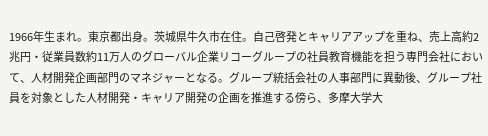1966年生まれ。東京都出身。茨城県牛久市在住。自己啓発とキャリアアップを重ね、売上高約2兆円・従業員数約11万人のグローバル企業リコーグループの社員教育機能を担う専門会社において、人材開発企画部門のマネジャーとなる。グループ統括会社の人事部門に異動後、グループ社員を対象とした人材開発・キャリア開発の企画を推進する傍ら、多摩大学大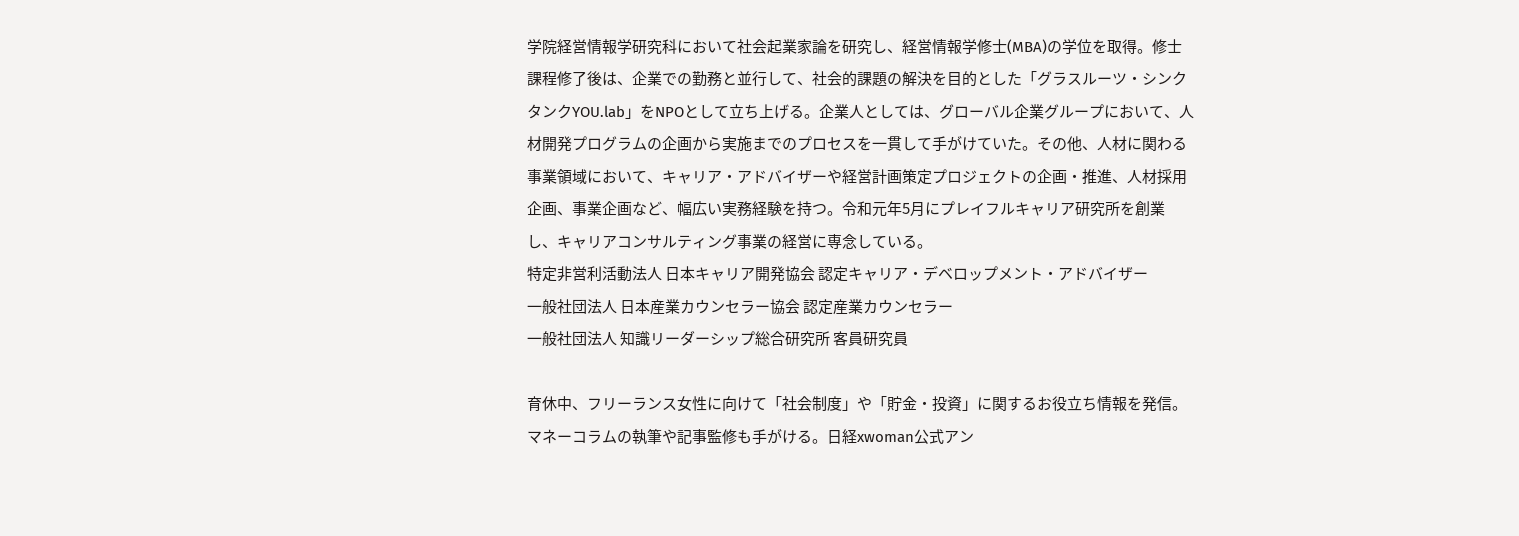学院経営情報学研究科において社会起業家論を研究し、経営情報学修士(MBA)の学位を取得。修士課程修了後は、企業での勤務と並行して、社会的課題の解決を目的とした「グラスルーツ・シンクタンクYOU.lab」をNPOとして立ち上げる。企業人としては、グローバル企業グループにおいて、人材開発プログラムの企画から実施までのプロセスを一貫して手がけていた。その他、人材に関わる事業領域において、キャリア・アドバイザーや経営計画策定プロジェクトの企画・推進、人材採用企画、事業企画など、幅広い実務経験を持つ。令和元年5月にプレイフルキャリア研究所を創業し、キャリアコンサルティング事業の経営に専念している。
特定非営利活動法人 日本キャリア開発協会 認定キャリア・デベロップメント・アドバイザー
一般社団法人 日本産業カウンセラー協会 認定産業カウンセラー
一般社団法人 知識リーダーシップ総合研究所 客員研究員

育休中、フリーランス女性に向けて「社会制度」や「貯金・投資」に関するお役立ち情報を発信。マネーコラムの執筆や記事監修も手がける。日経xwoman公式アン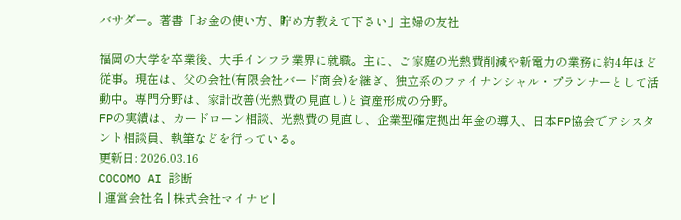バサダー。著書「お金の使い方、貯め方教えて下さい」主婦の友社

福岡の大学を卒業後、大手インフラ業界に就職。主に、ご家庭の光熱費削減や新電力の業務に約4年ほど従事。現在は、父の会社(有限会社バード商会)を継ぎ、独立系のファイナンシャル・プランナーとして活動中。専門分野は、家計改善(光熱費の見直し)と資産形成の分野。
FPの実績は、カードローン相談、光熱費の見直し、企業型確定拠出年金の導入、日本FP協会でアシスタント相談員、執筆などを行っている。
更新日: 2026.03.16
COCOMO AI 診断
| 運営会社名 | 株式会社マイナビ |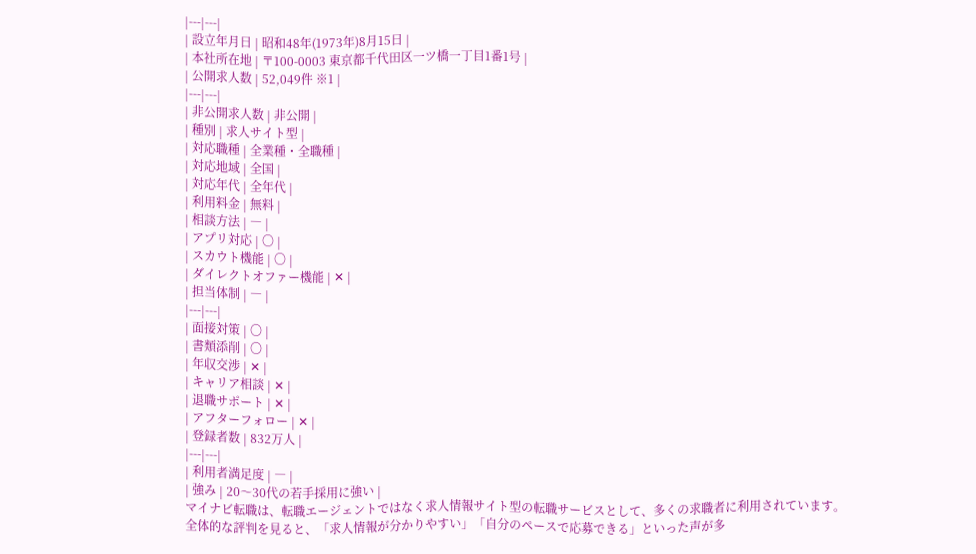|---|---|
| 設立年月日 | 昭和48年(1973年)8月15日 |
| 本社所在地 | 〒100-0003 東京都千代田区一ツ橋一丁目1番1号 |
| 公開求人数 | 52,049件 ※1 |
|---|---|
| 非公開求人数 | 非公開 |
| 種別 | 求人サイト型 |
| 対応職種 | 全業種・全職種 |
| 対応地域 | 全国 |
| 対応年代 | 全年代 |
| 利用料金 | 無料 |
| 相談方法 | ― |
| アプリ対応 | 〇 |
| スカウト機能 | 〇 |
| ダイレクトオファー機能 | ✕ |
| 担当体制 | ― |
|---|---|
| 面接対策 | 〇 |
| 書類添削 | 〇 |
| 年収交渉 | ✕ |
| キャリア相談 | ✕ |
| 退職サポート | ✕ |
| アフターフォロー | ✕ |
| 登録者数 | 832万人 |
|---|---|
| 利用者満足度 | ― |
| 強み | 20〜30代の若手採用に強い |
マイナビ転職は、転職エージェントではなく求人情報サイト型の転職サービスとして、多くの求職者に利用されています。
全体的な評判を見ると、「求人情報が分かりやすい」「自分のペースで応募できる」といった声が多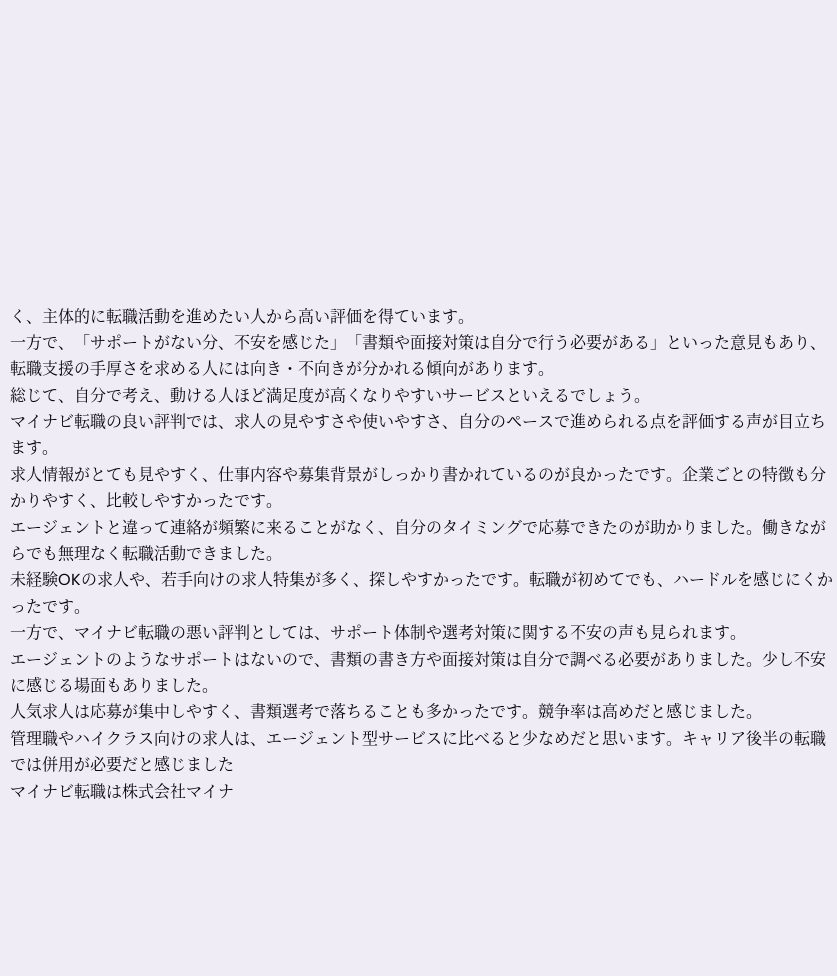く、主体的に転職活動を進めたい人から高い評価を得ています。
一方で、「サポートがない分、不安を感じた」「書類や面接対策は自分で行う必要がある」といった意見もあり、転職支援の手厚さを求める人には向き・不向きが分かれる傾向があります。
総じて、自分で考え、動ける人ほど満足度が高くなりやすいサービスといえるでしょう。
マイナビ転職の良い評判では、求人の見やすさや使いやすさ、自分のペースで進められる点を評価する声が目立ちます。
求人情報がとても見やすく、仕事内容や募集背景がしっかり書かれているのが良かったです。企業ごとの特徴も分かりやすく、比較しやすかったです。
エージェントと違って連絡が頻繁に来ることがなく、自分のタイミングで応募できたのが助かりました。働きながらでも無理なく転職活動できました。
未経験OKの求人や、若手向けの求人特集が多く、探しやすかったです。転職が初めてでも、ハードルを感じにくかったです。
一方で、マイナビ転職の悪い評判としては、サポート体制や選考対策に関する不安の声も見られます。
エージェントのようなサポートはないので、書類の書き方や面接対策は自分で調べる必要がありました。少し不安に感じる場面もありました。
人気求人は応募が集中しやすく、書類選考で落ちることも多かったです。競争率は高めだと感じました。
管理職やハイクラス向けの求人は、エージェント型サービスに比べると少なめだと思います。キャリア後半の転職では併用が必要だと感じました
マイナビ転職は株式会社マイナ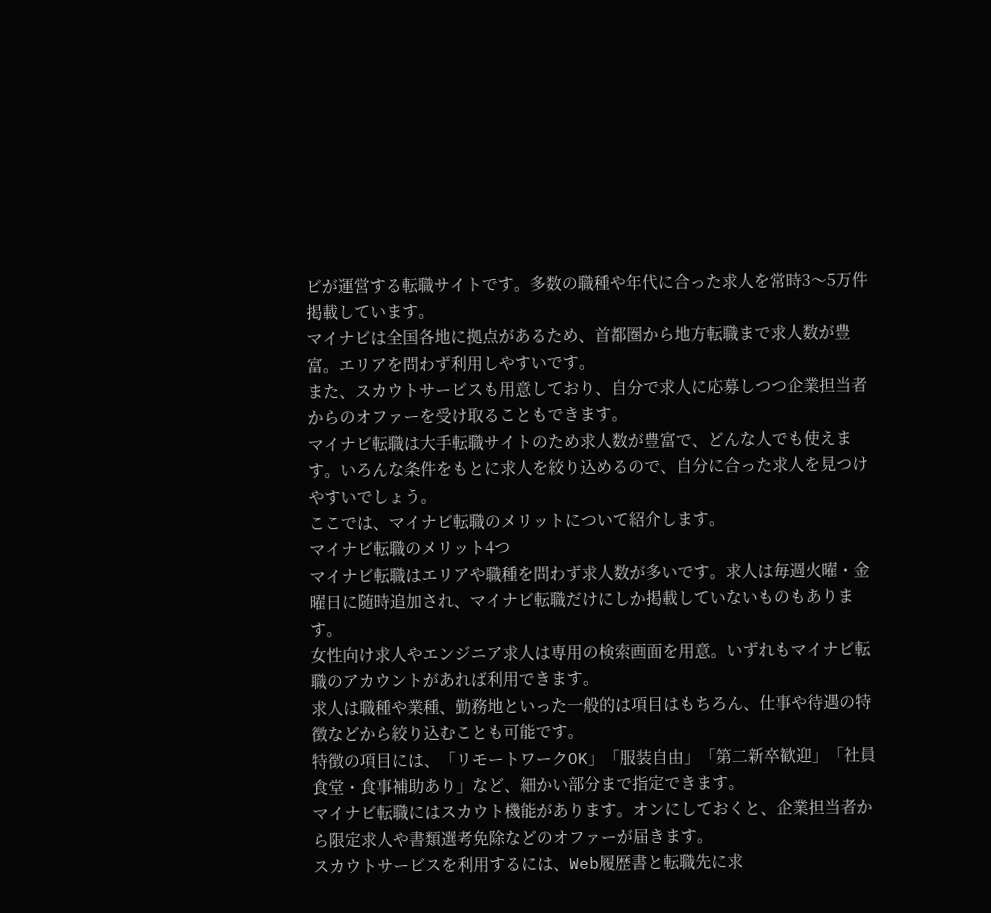ビが運営する転職サイトです。多数の職種や年代に合った求人を常時3〜5万件掲載しています。
マイナビは全国各地に拠点があるため、首都圏から地方転職まで求人数が豊富。エリアを問わず利用しやすいです。
また、スカウトサービスも用意しており、自分で求人に応募しつつ企業担当者からのオファーを受け取ることもできます。
マイナビ転職は大手転職サイトのため求人数が豊富で、どんな人でも使えます。いろんな条件をもとに求人を絞り込めるので、自分に合った求人を見つけやすいでしょう。
ここでは、マイナビ転職のメリットについて紹介します。
マイナビ転職のメリット4つ
マイナビ転職はエリアや職種を問わず求人数が多いです。求人は毎週火曜・金曜日に随時追加され、マイナビ転職だけにしか掲載していないものもあります。
女性向け求人やエンジニア求人は専用の検索画面を用意。いずれもマイナビ転職のアカウントがあれば利用できます。
求人は職種や業種、勤務地といった一般的は項目はもちろん、仕事や待遇の特徴などから絞り込むことも可能です。
特徴の項目には、「リモートワークOK」「服装自由」「第二新卒歓迎」「社員食堂・食事補助あり」など、細かい部分まで指定できます。
マイナビ転職にはスカウト機能があります。オンにしておくと、企業担当者から限定求人や書類選考免除などのオファーが届きます。
スカウトサービスを利用するには、Web履歴書と転職先に求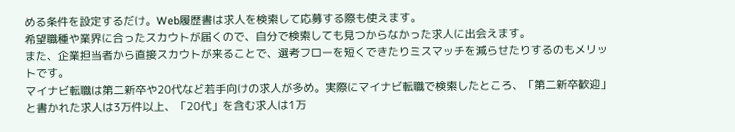める条件を設定するだけ。Web履歴書は求人を検索して応募する際も使えます。
希望職種や業界に合ったスカウトが届くので、自分で検索しても見つからなかった求人に出会えます。
また、企業担当者から直接スカウトが来ることで、選考フローを短くできたりミスマッチを減らせたりするのもメリットです。
マイナビ転職は第二新卒や20代など若手向けの求人が多め。実際にマイナビ転職で検索したところ、「第二新卒歓迎」と書かれた求人は3万件以上、「20代」を含む求人は1万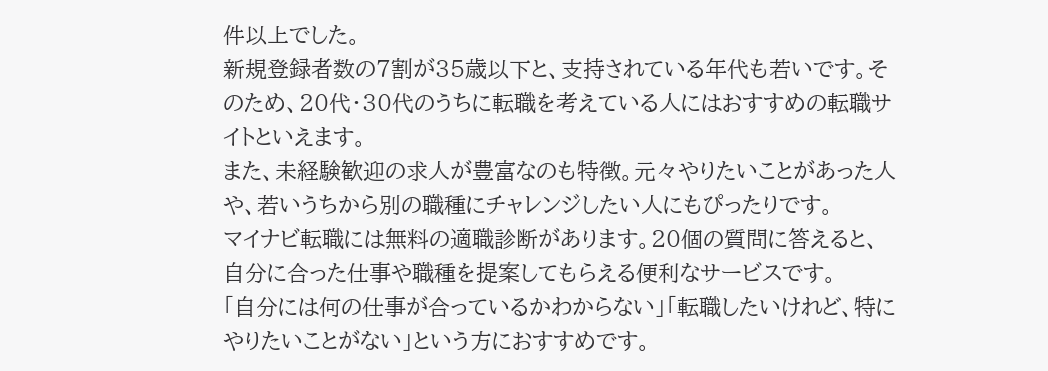件以上でした。
新規登録者数の7割が35歳以下と、支持されている年代も若いです。そのため、20代・30代のうちに転職を考えている人にはおすすめの転職サイトといえます。
また、未経験歓迎の求人が豊富なのも特徴。元々やりたいことがあった人や、若いうちから別の職種にチャレンジしたい人にもぴったりです。
マイナビ転職には無料の適職診断があります。20個の質問に答えると、自分に合った仕事や職種を提案してもらえる便利なサービスです。
「自分には何の仕事が合っているかわからない」「転職したいけれど、特にやりたいことがない」という方におすすめです。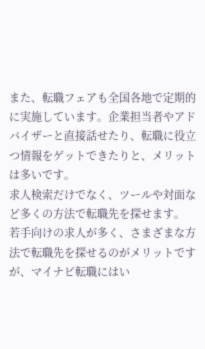また、転職フェアも全国各地で定期的に実施しています。企業担当者やアドバイザーと直接話せたり、転職に役立つ情報をゲットできたりと、メリットは多いです。
求人検索だけでなく、ツールや対面など多くの方法で転職先を探せます。
若手向けの求人が多く、さまざまな方法で転職先を探せるのがメリットですが、マイナビ転職にはい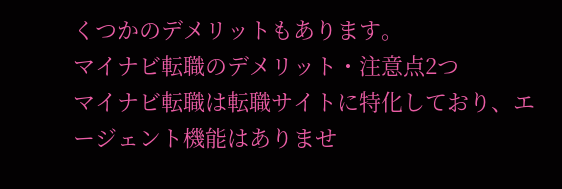くつかのデメリットもあります。
マイナビ転職のデメリット・注意点2つ
マイナビ転職は転職サイトに特化しており、エージェント機能はありませ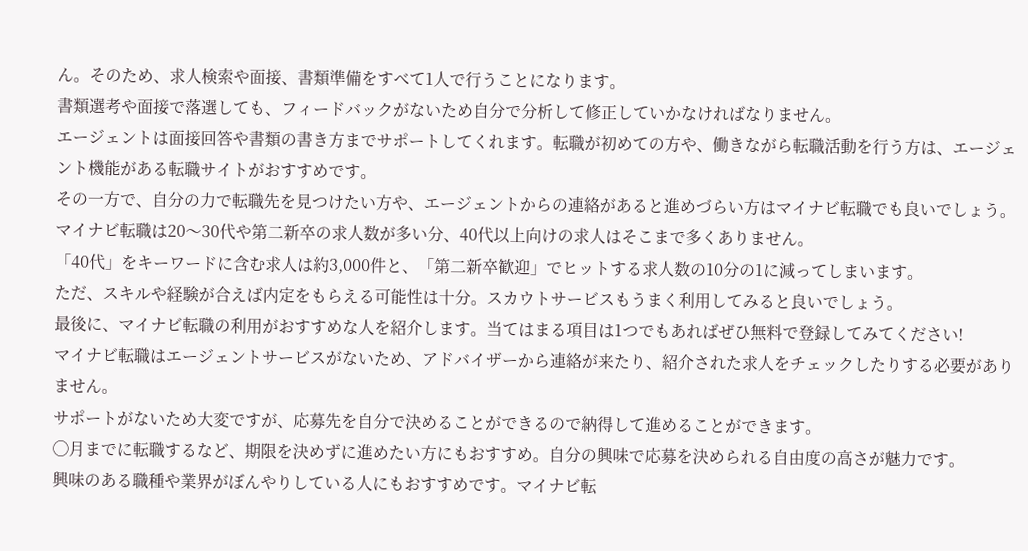ん。そのため、求人検索や面接、書類準備をすべて1人で行うことになります。
書類選考や面接で落選しても、フィードバックがないため自分で分析して修正していかなければなりません。
エージェントは面接回答や書類の書き方までサポートしてくれます。転職が初めての方や、働きながら転職活動を行う方は、エージェント機能がある転職サイトがおすすめです。
その一方で、自分の力で転職先を見つけたい方や、エージェントからの連絡があると進めづらい方はマイナビ転職でも良いでしょう。
マイナビ転職は20〜30代や第二新卒の求人数が多い分、40代以上向けの求人はそこまで多くありません。
「40代」をキーワードに含む求人は約3,000件と、「第二新卒歓迎」でヒットする求人数の10分の1に減ってしまいます。
ただ、スキルや経験が合えば内定をもらえる可能性は十分。スカウトサービスもうまく利用してみると良いでしょう。
最後に、マイナビ転職の利用がおすすめな人を紹介します。当てはまる項目は1つでもあればぜひ無料で登録してみてください!
マイナビ転職はエージェントサービスがないため、アドバイザーから連絡が来たり、紹介された求人をチェックしたりする必要がありません。
サポートがないため大変ですが、応募先を自分で決めることができるので納得して進めることができます。
◯月までに転職するなど、期限を決めずに進めたい方にもおすすめ。自分の興味で応募を決められる自由度の高さが魅力です。
興味のある職種や業界がぼんやりしている人にもおすすめです。マイナビ転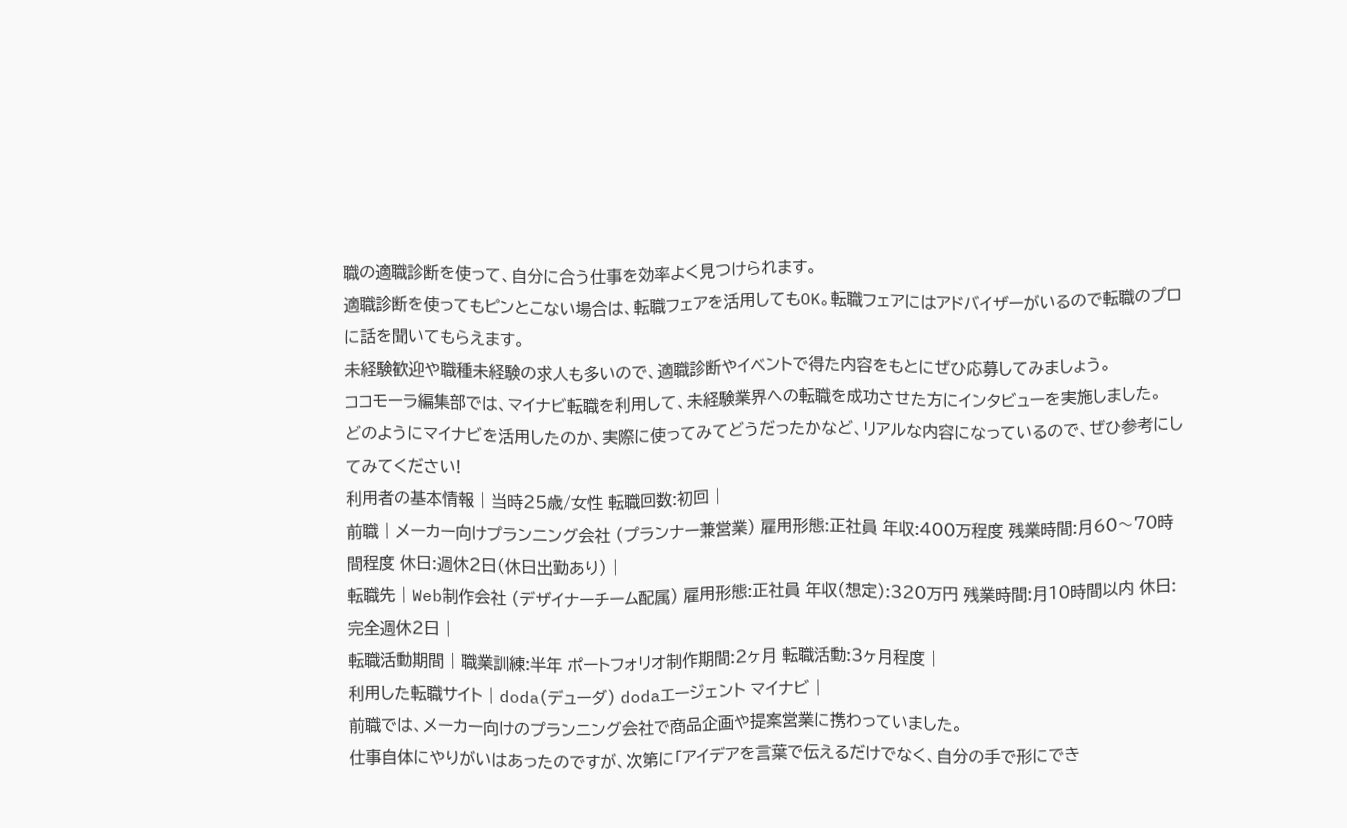職の適職診断を使って、自分に合う仕事を効率よく見つけられます。
適職診断を使ってもピンとこない場合は、転職フェアを活用してもOK。転職フェアにはアドバイザーがいるので転職のプロに話を聞いてもらえます。
未経験歓迎や職種未経験の求人も多いので、適職診断やイベントで得た内容をもとにぜひ応募してみましょう。
ココモーラ編集部では、マイナビ転職を利用して、未経験業界への転職を成功させた方にインタビューを実施しました。
どのようにマイナビを活用したのか、実際に使ってみてどうだったかなど、リアルな内容になっているので、ぜひ参考にしてみてください!
利用者の基本情報 | 当時25歳/女性 転職回数:初回 |
前職 | メーカー向けプランニング会社 (プランナー兼営業) 雇用形態:正社員 年収:400万程度 残業時間:月60〜70時間程度 休日:週休2日(休日出勤あり) |
転職先 | Web制作会社 (デザイナーチーム配属) 雇用形態:正社員 年収(想定):320万円 残業時間:月10時間以内 休日:完全週休2日 |
転職活動期間 | 職業訓練:半年 ポートフォリオ制作期間:2ヶ月 転職活動:3ヶ月程度 |
利用した転職サイト | doda(デューダ) dodaエージェント マイナビ |
前職では、メーカー向けのプランニング会社で商品企画や提案営業に携わっていました。
仕事自体にやりがいはあったのですが、次第に「アイデアを言葉で伝えるだけでなく、自分の手で形にでき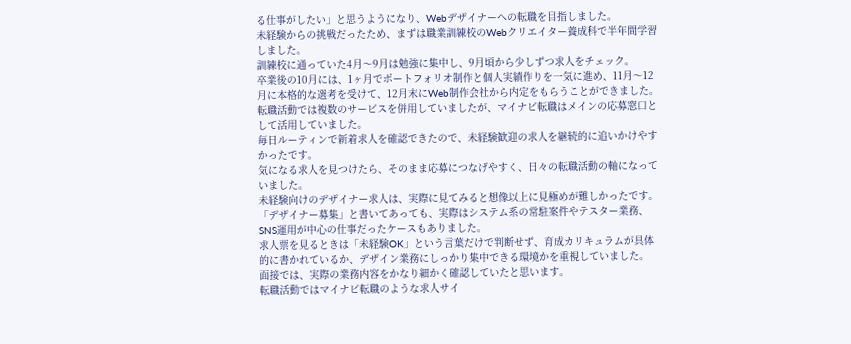る仕事がしたい」と思うようになり、Webデザイナーへの転職を目指しました。
未経験からの挑戦だったため、まずは職業訓練校のWebクリエイター養成科で半年間学習しました。
訓練校に通っていた4月〜9月は勉強に集中し、9月頃から少しずつ求人をチェック。
卒業後の10月には、1ヶ月でポートフォリオ制作と個人実績作りを一気に進め、11月〜12月に本格的な選考を受けて、12月末にWeb制作会社から内定をもらうことができました。
転職活動では複数のサービスを併用していましたが、マイナビ転職はメインの応募窓口として活用していました。
毎日ルーティンで新着求人を確認できたので、未経験歓迎の求人を継続的に追いかけやすかったです。
気になる求人を見つけたら、そのまま応募につなげやすく、日々の転職活動の軸になっていました。
未経験向けのデザイナー求人は、実際に見てみると想像以上に見極めが難しかったです。
「デザイナー募集」と書いてあっても、実際はシステム系の常駐案件やテスター業務、SNS運用が中心の仕事だったケースもありました。
求人票を見るときは「未経験OK」という言葉だけで判断せず、育成カリキュラムが具体的に書かれているか、デザイン業務にしっかり集中できる環境かを重視していました。
面接では、実際の業務内容をかなり細かく確認していたと思います。
転職活動ではマイナビ転職のような求人サイ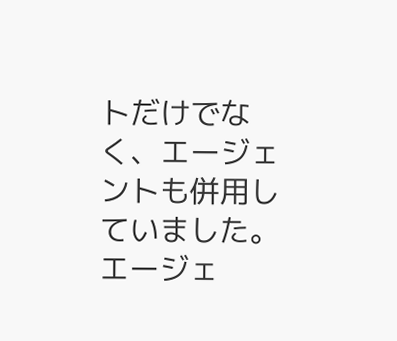トだけでなく、エージェントも併用していました。
エージェ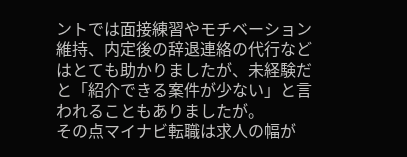ントでは面接練習やモチベーション維持、内定後の辞退連絡の代行などはとても助かりましたが、未経験だと「紹介できる案件が少ない」と言われることもありましたが。
その点マイナビ転職は求人の幅が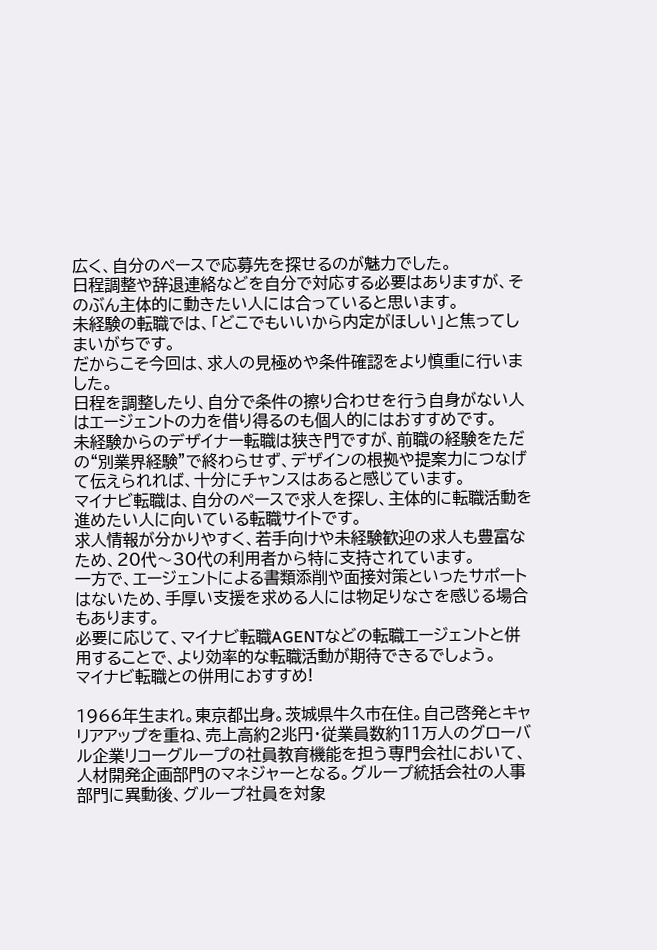広く、自分のペースで応募先を探せるのが魅力でした。
日程調整や辞退連絡などを自分で対応する必要はありますが、そのぶん主体的に動きたい人には合っていると思います。
未経験の転職では、「どこでもいいから内定がほしい」と焦ってしまいがちです。
だからこそ今回は、求人の見極めや条件確認をより慎重に行いました。
日程を調整したり、自分で条件の擦り合わせを行う自身がない人はエージェントの力を借り得るのも個人的にはおすすめです。
未経験からのデザイナー転職は狭き門ですが、前職の経験をただの“別業界経験”で終わらせず、デザインの根拠や提案力につなげて伝えられれば、十分にチャンスはあると感じています。
マイナビ転職は、自分のペースで求人を探し、主体的に転職活動を進めたい人に向いている転職サイトです。
求人情報が分かりやすく、若手向けや未経験歓迎の求人も豊富なため、20代〜30代の利用者から特に支持されています。
一方で、エージェントによる書類添削や面接対策といったサポートはないため、手厚い支援を求める人には物足りなさを感じる場合もあります。
必要に応じて、マイナビ転職AGENTなどの転職エージェントと併用することで、より効率的な転職活動が期待できるでしょう。
マイナビ転職との併用におすすめ!

1966年生まれ。東京都出身。茨城県牛久市在住。自己啓発とキャリアアップを重ね、売上高約2兆円・従業員数約11万人のグローバル企業リコーグループの社員教育機能を担う専門会社において、人材開発企画部門のマネジャーとなる。グループ統括会社の人事部門に異動後、グループ社員を対象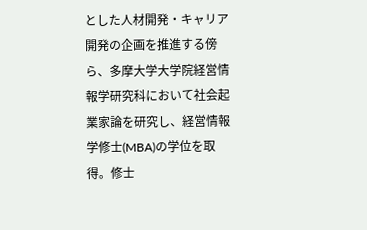とした人材開発・キャリア開発の企画を推進する傍ら、多摩大学大学院経営情報学研究科において社会起業家論を研究し、経営情報学修士(MBA)の学位を取得。修士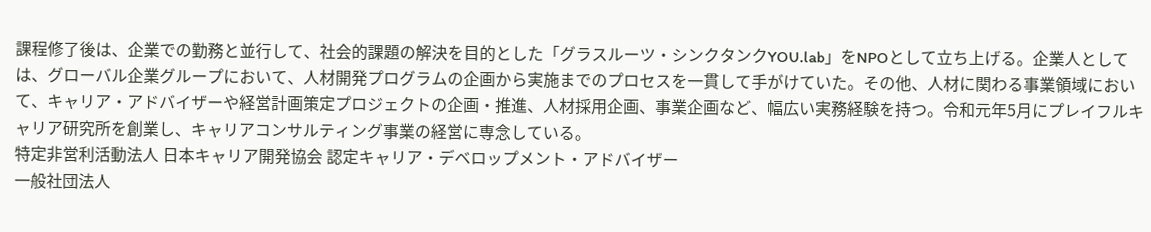課程修了後は、企業での勤務と並行して、社会的課題の解決を目的とした「グラスルーツ・シンクタンクYOU.lab」をNPOとして立ち上げる。企業人としては、グローバル企業グループにおいて、人材開発プログラムの企画から実施までのプロセスを一貫して手がけていた。その他、人材に関わる事業領域において、キャリア・アドバイザーや経営計画策定プロジェクトの企画・推進、人材採用企画、事業企画など、幅広い実務経験を持つ。令和元年5月にプレイフルキャリア研究所を創業し、キャリアコンサルティング事業の経営に専念している。
特定非営利活動法人 日本キャリア開発協会 認定キャリア・デベロップメント・アドバイザー
一般社団法人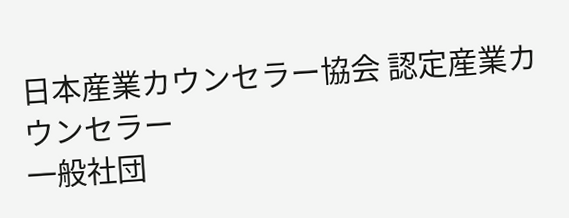日本産業カウンセラー協会 認定産業カウンセラー
一般社団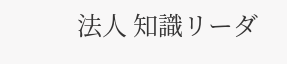法人 知識リーダ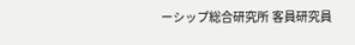ーシップ総合研究所 客員研究員